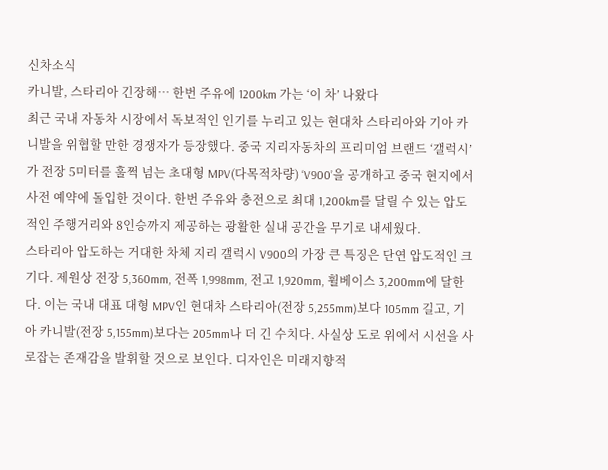신차소식
카니발, 스타리아 긴장해… 한번 주유에 1200km 가는 ‘이 차’ 나왔다
최근 국내 자동차 시장에서 독보적인 인기를 누리고 있는 현대차 스타리아와 기아 카니발을 위협할 만한 경쟁자가 등장했다. 중국 지리자동차의 프리미엄 브랜드 ‘갤럭시’가 전장 5미터를 훌쩍 넘는 초대형 MPV(다목적차량) ‘V900’을 공개하고 중국 현지에서 사전 예약에 돌입한 것이다. 한번 주유와 충전으로 최대 1,200km를 달릴 수 있는 압도적인 주행거리와 8인승까지 제공하는 광활한 실내 공간을 무기로 내세웠다.
스타리아 압도하는 거대한 차체 지리 갤럭시 V900의 가장 큰 특징은 단연 압도적인 크기다. 제원상 전장 5,360mm, 전폭 1,998mm, 전고 1,920mm, 휠베이스 3,200mm에 달한다. 이는 국내 대표 대형 MPV인 현대차 스타리아(전장 5,255mm)보다 105mm 길고, 기아 카니발(전장 5,155mm)보다는 205mm나 더 긴 수치다. 사실상 도로 위에서 시선을 사로잡는 존재감을 발휘할 것으로 보인다. 디자인은 미래지향적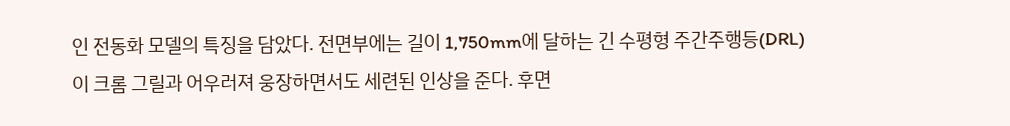인 전동화 모델의 특징을 담았다. 전면부에는 길이 1,750mm에 달하는 긴 수평형 주간주행등(DRL)이 크롬 그릴과 어우러져 웅장하면서도 세련된 인상을 준다. 후면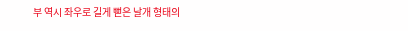부 역시 좌우로 길게 뻗은 날개 형태의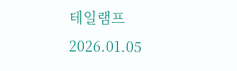테일램프
2026.01.05